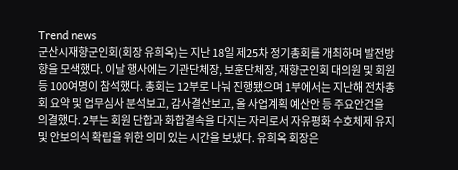Trend news
군산시재향군인회(회장 유희옥)는 지난 18일 제25차 정기총회를 개최하며 발전방향을 모색했다. 이날 행사에는 기관단체장, 보훈단체장, 재향군인회 대의원 및 회원 등 100여명이 참석했다. 총회는 12부로 나눠 진행됐으며 1부에서는 지난해 전차총회 요약 및 업무심사 분석보고, 감사결산보고, 올 사업계획 예산안 등 주요안건을 의결했다. 2부는 회원 단합과 화합결속을 다지는 자리로서 자유평화 수호체제 유지 및 안보의식 확립을 위한 의미 있는 시간을 보냈다. 유희옥 회장은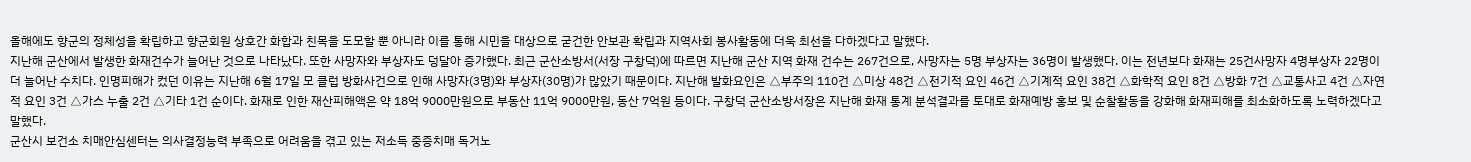올해에도 향군의 정체성을 확립하고 향군회원 상호간 화합과 친목을 도모할 뿐 아니라 이를 통해 시민을 대상으로 굳건한 안보관 확립과 지역사회 봉사활동에 더욱 최선을 다하겠다고 말했다.
지난해 군산에서 발생한 화재건수가 늘어난 것으로 나타났다. 또한 사망자와 부상자도 덩달아 증가했다. 최근 군산소방서(서장 구창덕)에 따르면 지난해 군산 지역 화재 건수는 267건으로, 사망자는 5명 부상자는 36명이 발생했다. 이는 전년보다 화재는 25건사망자 4명부상자 22명이 더 늘어난 수치다. 인명피해가 컸던 이유는 지난해 6월 17일 모 클럽 방화사건으로 인해 사망자(3명)와 부상자(30명)가 많았기 때문이다. 지난해 발화요인은 △부주의 110건 △미상 48건 △전기적 요인 46건 △기계적 요인 38건 △화학적 요인 8건 △방화 7건 △교통사고 4건 △자연적 요인 3건 △가스 누출 2건 △기타 1건 순이다. 화재로 인한 재산피해액은 약 18억 9000만원으로 부동산 11억 9000만원, 동산 7억원 등이다. 구창덕 군산소방서장은 지난해 화재 통계 분석결과를 토대로 화재예방 홍보 및 순찰활동을 강화해 화재피해를 최소화하도록 노력하겠다고 말했다.
군산시 보건소 치매안심센터는 의사결정능력 부족으로 어려움을 겪고 있는 저소득 중증치매 독거노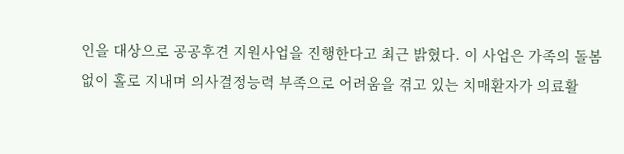인을 대상으로 공공후견 지원사업을 진행한다고 최근 밝혔다. 이 사업은 가족의 돌봄 없이 홀로 지내며 의사결정능력 부족으로 어려움을 겪고 있는 치매환자가 의료활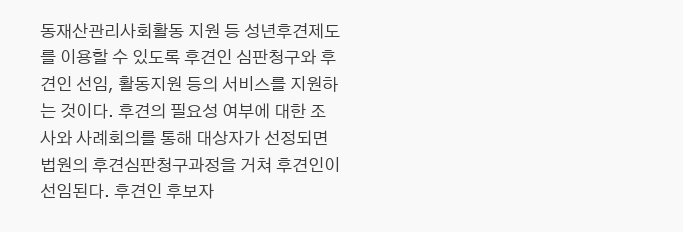동재산관리사회활동 지원 등 성년후견제도를 이용할 수 있도록 후견인 심판청구와 후견인 선임, 활동지원 등의 서비스를 지원하는 것이다. 후견의 필요성 여부에 대한 조사와 사례회의를 통해 대상자가 선정되면 법원의 후견심판청구과정을 거쳐 후견인이 선임된다. 후견인 후보자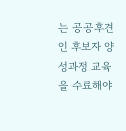는 공공후견인 후보자 양성과정 교육을 수료해야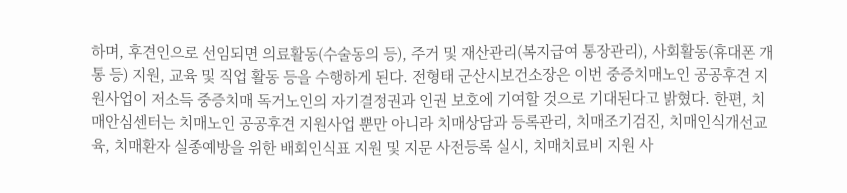하며, 후견인으로 선임되면 의료활동(수술동의 등), 주거 및 재산관리(복지급여 통장관리), 사회활동(휴대폰 개통 등) 지원, 교육 및 직업 활동 등을 수행하게 된다. 전형태 군산시보건소장은 이번 중증치매노인 공공후견 지원사업이 저소득 중증치매 독거노인의 자기결정권과 인권 보호에 기여할 것으로 기대된다고 밝혔다. 한편, 치매안심센터는 치매노인 공공후견 지원사업 뿐만 아니라 치매상담과 등록관리, 치매조기검진, 치매인식개선교육, 치매환자 실종예방을 위한 배회인식표 지원 및 지문 사전등록 실시, 치매치료비 지원 사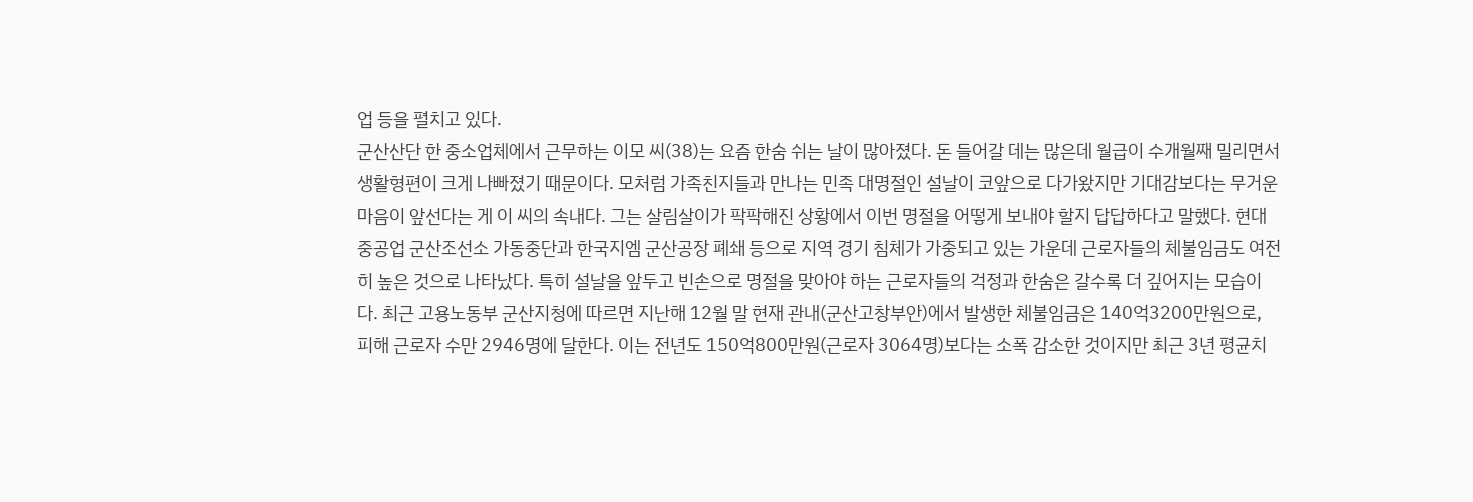업 등을 펼치고 있다.
군산산단 한 중소업체에서 근무하는 이모 씨(38)는 요즘 한숨 쉬는 날이 많아졌다. 돈 들어갈 데는 많은데 월급이 수개월째 밀리면서 생활형편이 크게 나빠졌기 때문이다. 모처럼 가족친지들과 만나는 민족 대명절인 설날이 코앞으로 다가왔지만 기대감보다는 무거운 마음이 앞선다는 게 이 씨의 속내다. 그는 살림살이가 팍팍해진 상황에서 이번 명절을 어떻게 보내야 할지 답답하다고 말했다. 현대중공업 군산조선소 가동중단과 한국지엠 군산공장 폐쇄 등으로 지역 경기 침체가 가중되고 있는 가운데 근로자들의 체불임금도 여전히 높은 것으로 나타났다. 특히 설날을 앞두고 빈손으로 명절을 맞아야 하는 근로자들의 걱정과 한숨은 갈수록 더 깊어지는 모습이다. 최근 고용노동부 군산지청에 따르면 지난해 12월 말 현재 관내(군산고창부안)에서 발생한 체불임금은 140억3200만원으로, 피해 근로자 수만 2946명에 달한다. 이는 전년도 150억800만원(근로자 3064명)보다는 소폭 감소한 것이지만 최근 3년 평균치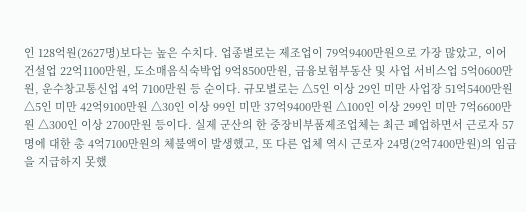인 128억원(2627명)보다는 높은 수치다. 업종별로는 제조업이 79억9400만원으로 가장 많았고, 이어 건설업 22억1100만원, 도소매음식숙박업 9억8500만원, 금융보험부동산 및 사업 서비스업 5억0600만원, 운수창고통신업 4억 7100만원 등 순이다. 규모별로는 △5인 이상 29인 미만 사업장 51억5400만원 △5인 미만 42억9100만원 △30인 이상 99인 미만 37억9400만원 △100인 이상 299인 미만 7억6600만원 △300인 이상 2700만원 등이다. 실제 군산의 한 중장비부품제조업체는 최근 폐업하면서 근로자 57명에 대한 총 4억7100만원의 체불액이 발생했고, 또 다른 업체 역시 근로자 24명(2억7400만원)의 임금을 지급하지 못했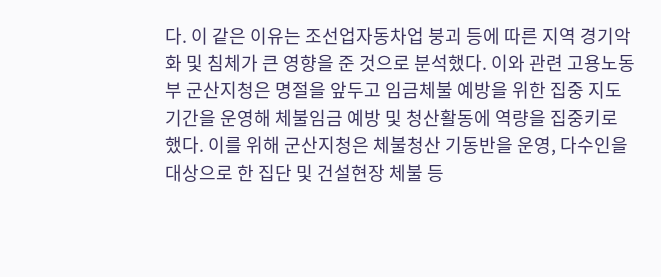다. 이 같은 이유는 조선업자동차업 붕괴 등에 따른 지역 경기악화 및 침체가 큰 영향을 준 것으로 분석했다. 이와 관련 고용노동부 군산지청은 명절을 앞두고 임금체불 예방을 위한 집중 지도기간을 운영해 체불임금 예방 및 청산활동에 역량을 집중키로 했다. 이를 위해 군산지청은 체불청산 기동반을 운영, 다수인을 대상으로 한 집단 및 건설현장 체불 등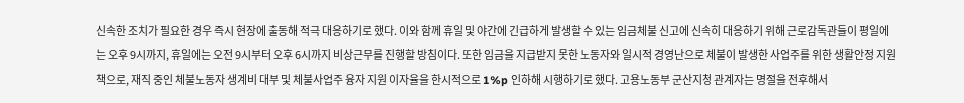신속한 조치가 필요한 경우 즉시 현장에 출동해 적극 대응하기로 했다. 이와 함께 휴일 및 야간에 긴급하게 발생할 수 있는 임금체불 신고에 신속히 대응하기 위해 근로감독관들이 평일에는 오후 9시까지, 휴일에는 오전 9시부터 오후 6시까지 비상근무를 진행할 방침이다. 또한 임금을 지급받지 못한 노동자와 일시적 경영난으로 체불이 발생한 사업주를 위한 생활안정 지원책으로, 재직 중인 체불노동자 생계비 대부 및 체불사업주 융자 지원 이자율을 한시적으로 1%p 인하해 시행하기로 했다. 고용노동부 군산지청 관계자는 명절을 전후해서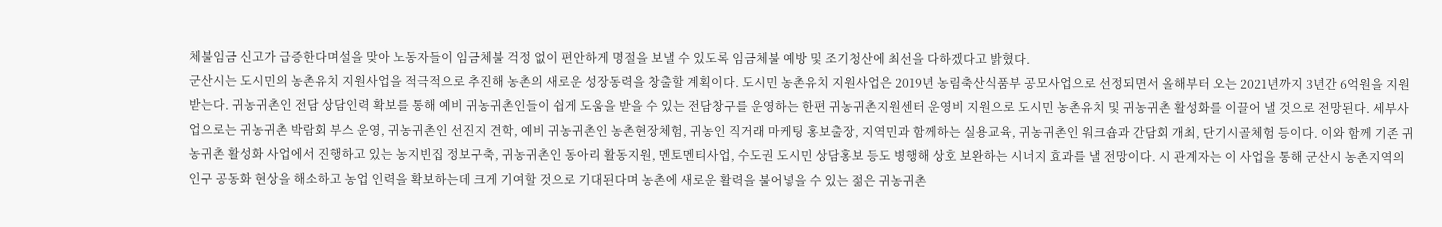체불임금 신고가 급증한다며설을 맞아 노동자들이 임금체불 걱정 없이 편안하게 명절을 보낼 수 있도록 임금체불 예방 및 조기청산에 최선을 다하겠다고 밝혔다.
군산시는 도시민의 농촌유치 지원사업을 적극적으로 추진해 농촌의 새로운 성장동력을 창출할 계획이다. 도시민 농촌유치 지원사업은 2019년 농림축산식품부 공모사업으로 선정되면서 올해부터 오는 2021년까지 3년간 6억원을 지원받는다. 귀농귀촌인 전담 상담인력 확보를 통해 예비 귀농귀촌인들이 쉽게 도움을 받을 수 있는 전담창구를 운영하는 한편 귀농귀촌지원센터 운영비 지원으로 도시민 농촌유치 및 귀농귀촌 활성화를 이끌어 낼 것으로 전망된다. 세부사업으로는 귀농귀촌 박람회 부스 운영, 귀농귀촌인 선진지 견학, 예비 귀농귀촌인 농촌현장체험, 귀농인 직거래 마케팅 홍보출장, 지역민과 함께하는 실용교육, 귀농귀촌인 워크숍과 간담회 개최, 단기시골체험 등이다. 이와 함께 기존 귀농귀촌 활성화 사업에서 진행하고 있는 농지빈집 정보구축, 귀농귀촌인 동아리 활동지원, 멘토멘티사업, 수도권 도시민 상담홍보 등도 병행해 상호 보완하는 시너지 효과를 낼 전망이다. 시 관계자는 이 사업을 통해 군산시 농촌지역의 인구 공동화 현상을 해소하고 농업 인력을 확보하는데 크게 기여할 것으로 기대된다며 농촌에 새로운 활력을 불어넣을 수 있는 젊은 귀농귀촌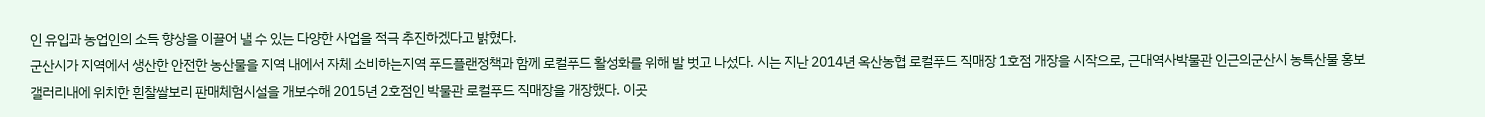인 유입과 농업인의 소득 향상을 이끌어 낼 수 있는 다양한 사업을 적극 추진하겠다고 밝혔다.
군산시가 지역에서 생산한 안전한 농산물을 지역 내에서 자체 소비하는지역 푸드플랜정책과 함께 로컬푸드 활성화를 위해 발 벗고 나섰다. 시는 지난 2014년 옥산농협 로컬푸드 직매장 1호점 개장을 시작으로, 근대역사박물관 인근의군산시 농특산물 홍보갤러리내에 위치한 흰찰쌀보리 판매체험시설을 개보수해 2015년 2호점인 박물관 로컬푸드 직매장을 개장했다. 이곳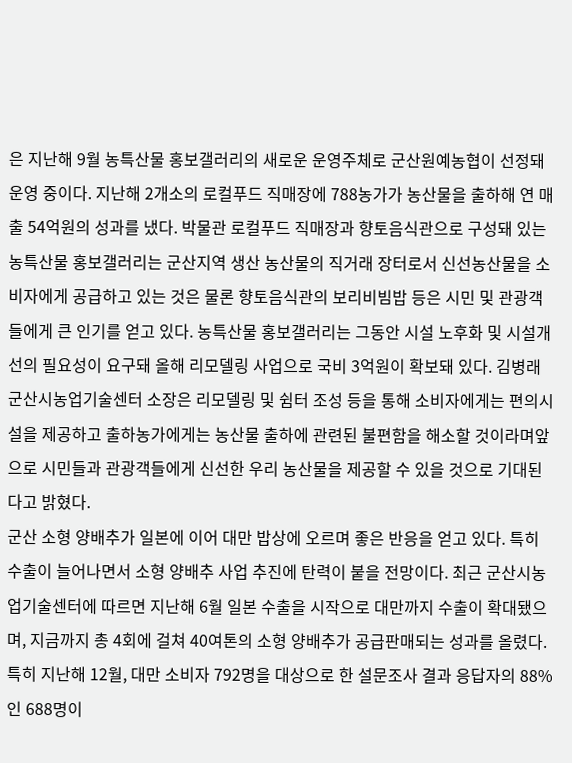은 지난해 9월 농특산물 홍보갤러리의 새로운 운영주체로 군산원예농협이 선정돼 운영 중이다. 지난해 2개소의 로컬푸드 직매장에 788농가가 농산물을 출하해 연 매출 54억원의 성과를 냈다. 박물관 로컬푸드 직매장과 향토음식관으로 구성돼 있는농특산물 홍보갤러리는 군산지역 생산 농산물의 직거래 장터로서 신선농산물을 소비자에게 공급하고 있는 것은 물론 향토음식관의 보리비빔밥 등은 시민 및 관광객들에게 큰 인기를 얻고 있다. 농특산물 홍보갤러리는 그동안 시설 노후화 및 시설개선의 필요성이 요구돼 올해 리모델링 사업으로 국비 3억원이 확보돼 있다. 김병래 군산시농업기술센터 소장은 리모델링 및 쉼터 조성 등을 통해 소비자에게는 편의시설을 제공하고 출하농가에게는 농산물 출하에 관련된 불편함을 해소할 것이라며앞으로 시민들과 관광객들에게 신선한 우리 농산물을 제공할 수 있을 것으로 기대된다고 밝혔다.
군산 소형 양배추가 일본에 이어 대만 밥상에 오르며 좋은 반응을 얻고 있다. 특히 수출이 늘어나면서 소형 양배추 사업 추진에 탄력이 붙을 전망이다. 최근 군산시농업기술센터에 따르면 지난해 6월 일본 수출을 시작으로 대만까지 수출이 확대됐으며, 지금까지 총 4회에 걸쳐 40여톤의 소형 양배추가 공급판매되는 성과를 올렸다. 특히 지난해 12월, 대만 소비자 792명을 대상으로 한 설문조사 결과 응답자의 88%인 688명이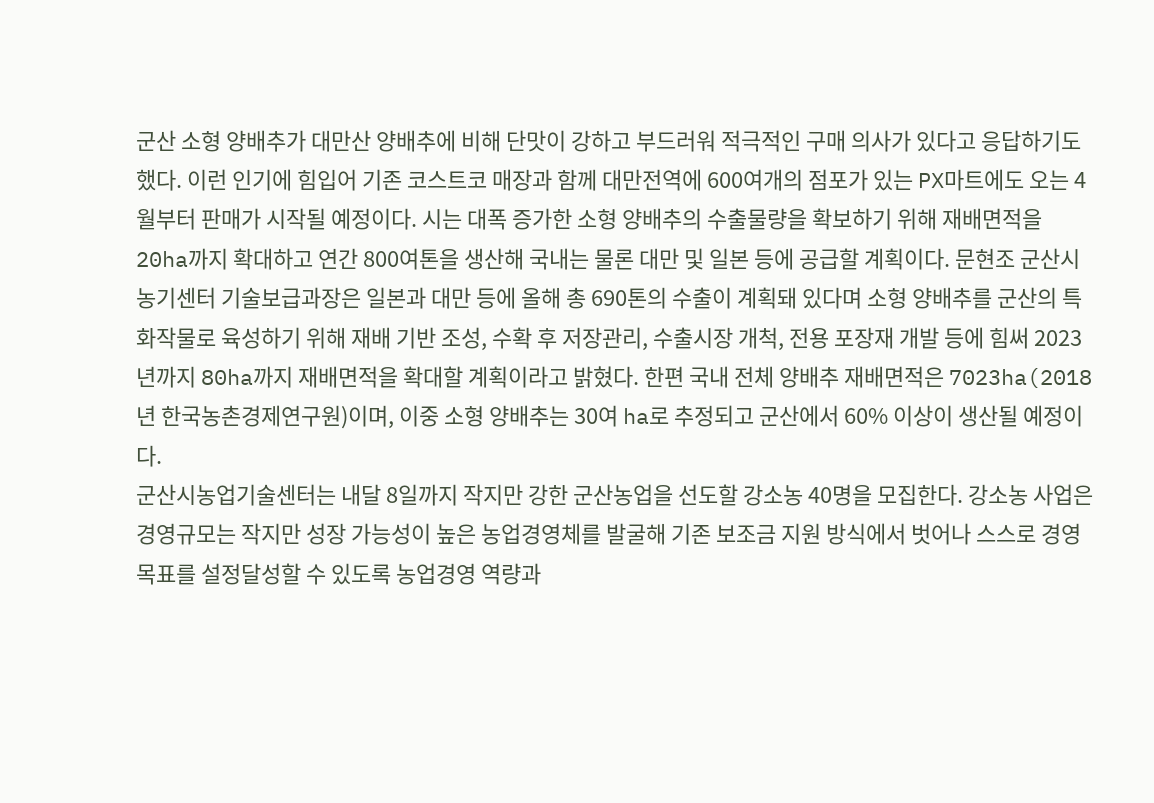군산 소형 양배추가 대만산 양배추에 비해 단맛이 강하고 부드러워 적극적인 구매 의사가 있다고 응답하기도 했다. 이런 인기에 힘입어 기존 코스트코 매장과 함께 대만전역에 600여개의 점포가 있는 PX마트에도 오는 4월부터 판매가 시작될 예정이다. 시는 대폭 증가한 소형 양배추의 수출물량을 확보하기 위해 재배면적을 20ha까지 확대하고 연간 800여톤을 생산해 국내는 물론 대만 및 일본 등에 공급할 계획이다. 문현조 군산시농기센터 기술보급과장은 일본과 대만 등에 올해 총 690톤의 수출이 계획돼 있다며 소형 양배추를 군산의 특화작물로 육성하기 위해 재배 기반 조성, 수확 후 저장관리, 수출시장 개척, 전용 포장재 개발 등에 힘써 2023년까지 80ha까지 재배면적을 확대할 계획이라고 밝혔다. 한편 국내 전체 양배추 재배면적은 7023ha(2018년 한국농촌경제연구원)이며, 이중 소형 양배추는 30여 ha로 추정되고 군산에서 60% 이상이 생산될 예정이다.
군산시농업기술센터는 내달 8일까지 작지만 강한 군산농업을 선도할 강소농 40명을 모집한다. 강소농 사업은 경영규모는 작지만 성장 가능성이 높은 농업경영체를 발굴해 기존 보조금 지원 방식에서 벗어나 스스로 경영목표를 설정달성할 수 있도록 농업경영 역량과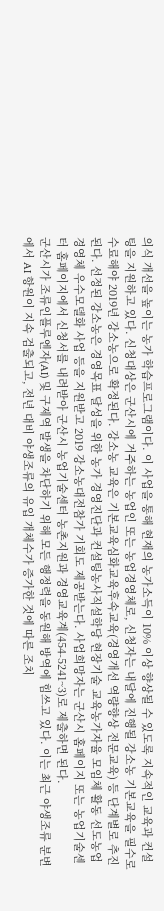의식 개선을 높이는 농가 학습프로그램이다. 이 사업을 통해 현재의 농가소득이 10% 이상 향상될 수 있도록 지속적인 교육과 컨설팅을 지원하고 있다. 신청대상은 군산시에 거주하는 농업인 또는 농업경영체로, 신청자는 내달에 진행될 강소농 기본교육을 필수로 수료해야 2019년 강소농으로 확정된다. 강소농 교육은 기본교육심화교육후속교육(경영개선 역량향상 전문교육) 등 단계별로 추진된다. 선정된 강소농은 경영목표 달성을 위한 농가 경영진단과 컨설팅농사직설학당 현장기술 교육농가자율 모임체 활동 선도농업경영체 우수모델화 사업 등을 지원받고 2019 강소농대전참가 기회도 제공받는다. 사업희망자는 군산시 홈페이지 또는 농업기술센터 홈페이지에서 신청서를 내려받아 군산시 농업기술센터 농촌지원과 경영교육계(454-5241~3)로 제출하면 된다.
군산시가 조류인플루엔자(AI) 및 구제역 발생을 차단하기 위해 모든 행정력을 동원해 방역에 힘쓰고 있다. 이는 최근 야생조류 분변에서 AI 항원이 지속 검출되고, 전년 대비 야생조류의 유입 개체수가 증가한 것에 따른 조치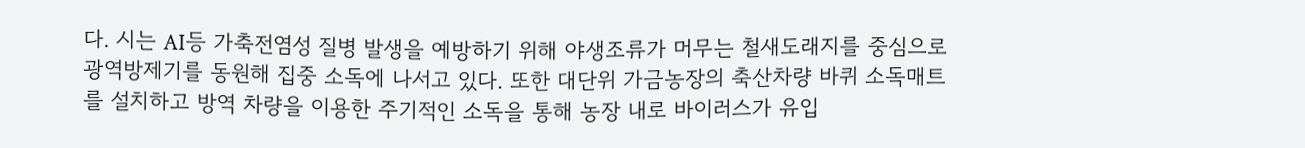다. 시는 AI등 가축전염성 질병 발생을 예방하기 위해 야생조류가 머무는 철새도래지를 중심으로 광역방제기를 동원해 집중 소독에 나서고 있다. 또한 대단위 가금농장의 축산차량 바퀴 소독매트를 설치하고 방역 차량을 이용한 주기적인 소독을 통해 농장 내로 바이러스가 유입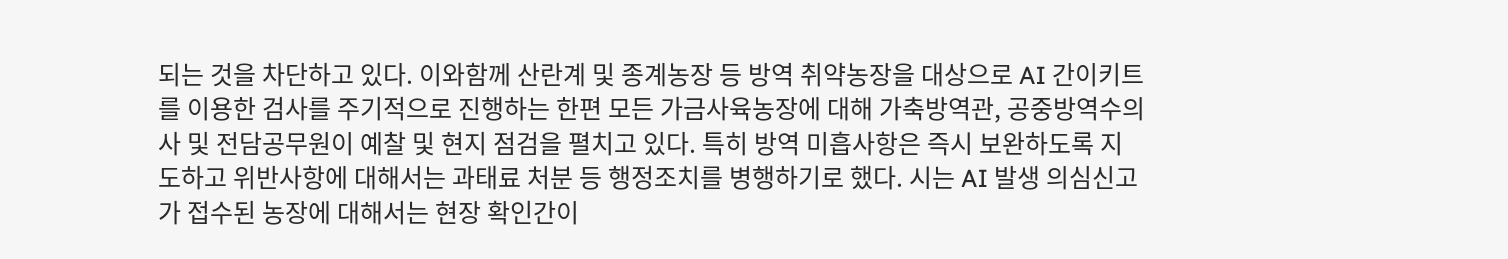되는 것을 차단하고 있다. 이와함께 산란계 및 종계농장 등 방역 취약농장을 대상으로 AI 간이키트를 이용한 검사를 주기적으로 진행하는 한편 모든 가금사육농장에 대해 가축방역관, 공중방역수의사 및 전담공무원이 예찰 및 현지 점검을 펼치고 있다. 특히 방역 미흡사항은 즉시 보완하도록 지도하고 위반사항에 대해서는 과태료 처분 등 행정조치를 병행하기로 했다. 시는 AI 발생 의심신고가 접수된 농장에 대해서는 현장 확인간이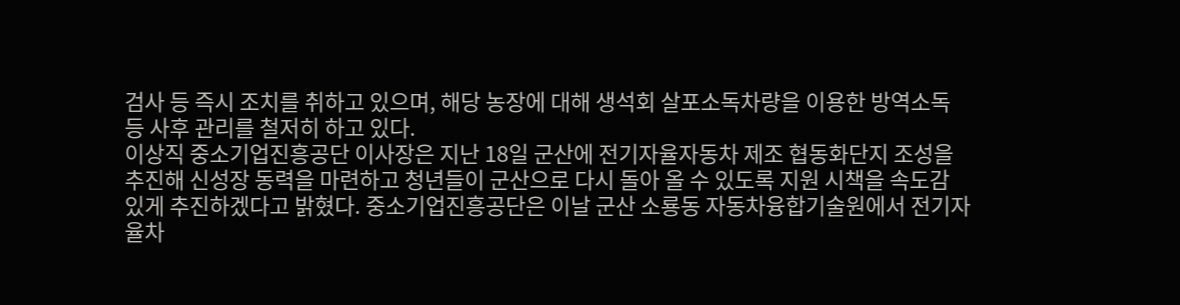검사 등 즉시 조치를 취하고 있으며, 해당 농장에 대해 생석회 살포소독차량을 이용한 방역소독 등 사후 관리를 철저히 하고 있다.
이상직 중소기업진흥공단 이사장은 지난 18일 군산에 전기자율자동차 제조 협동화단지 조성을 추진해 신성장 동력을 마련하고 청년들이 군산으로 다시 돌아 올 수 있도록 지원 시책을 속도감 있게 추진하겠다고 밝혔다. 중소기업진흥공단은 이날 군산 소룡동 자동차융합기술원에서 전기자율차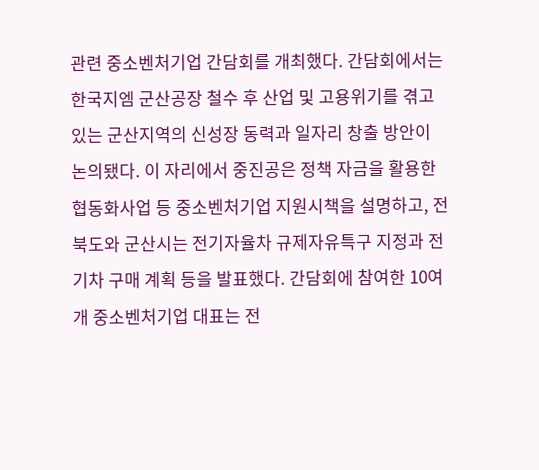관련 중소벤처기업 간담회를 개최했다. 간담회에서는 한국지엠 군산공장 철수 후 산업 및 고용위기를 겪고 있는 군산지역의 신성장 동력과 일자리 창출 방안이 논의됐다. 이 자리에서 중진공은 정책 자금을 활용한 협동화사업 등 중소벤처기업 지원시책을 설명하고, 전북도와 군산시는 전기자율차 규제자유특구 지정과 전기차 구매 계획 등을 발표했다. 간담회에 참여한 10여개 중소벤처기업 대표는 전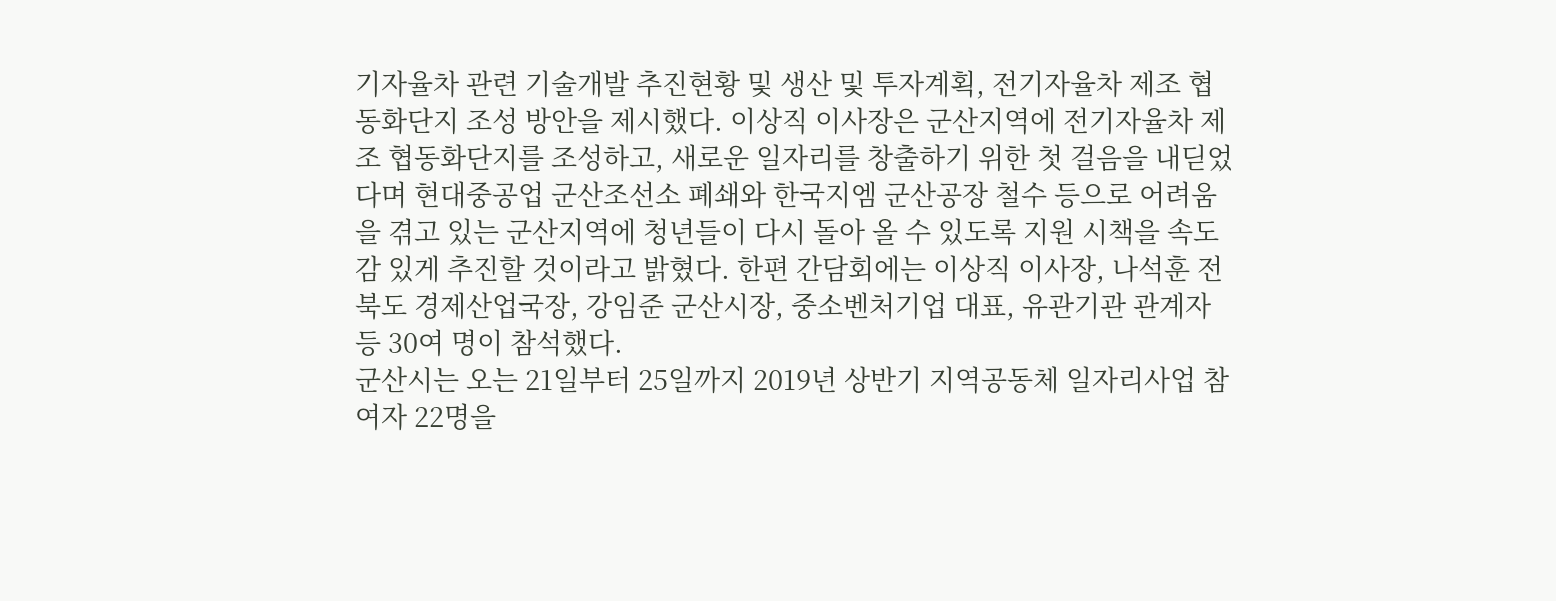기자율차 관련 기술개발 추진현황 및 생산 및 투자계획, 전기자율차 제조 협동화단지 조성 방안을 제시했다. 이상직 이사장은 군산지역에 전기자율차 제조 협동화단지를 조성하고, 새로운 일자리를 창출하기 위한 첫 걸음을 내딛었다며 현대중공업 군산조선소 폐쇄와 한국지엠 군산공장 철수 등으로 어려움을 겪고 있는 군산지역에 청년들이 다시 돌아 올 수 있도록 지원 시책을 속도감 있게 추진할 것이라고 밝혔다. 한편 간담회에는 이상직 이사장, 나석훈 전북도 경제산업국장, 강임준 군산시장, 중소벤처기업 대표, 유관기관 관계자 등 30여 명이 참석했다.
군산시는 오는 21일부터 25일까지 2019년 상반기 지역공동체 일자리사업 참여자 22명을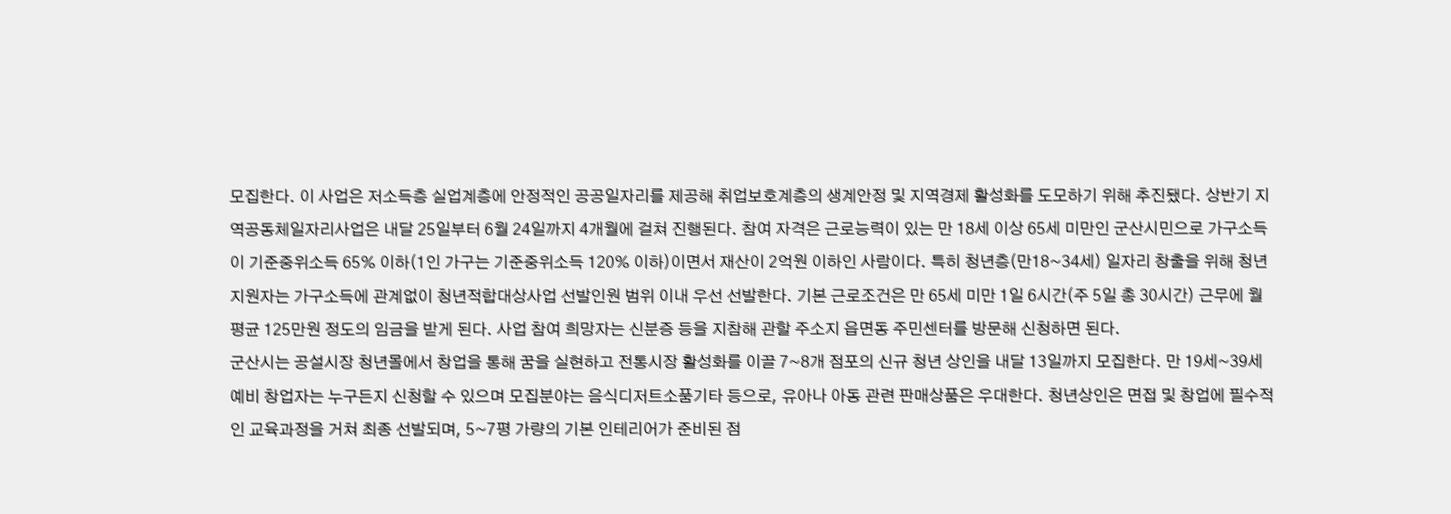모집한다. 이 사업은 저소득층 실업계층에 안정적인 공공일자리를 제공해 취업보호계층의 생계안정 및 지역경제 활성화를 도모하기 위해 추진됐다. 상반기 지역공동체일자리사업은 내달 25일부터 6월 24일까지 4개월에 걸쳐 진행된다. 참여 자격은 근로능력이 있는 만 18세 이상 65세 미만인 군산시민으로 가구소득이 기준중위소득 65% 이하(1인 가구는 기준중위소득 120% 이하)이면서 재산이 2억원 이하인 사람이다. 특히 청년층(만18~34세) 일자리 창출을 위해 청년지원자는 가구소득에 관계없이 청년적합대상사업 선발인원 범위 이내 우선 선발한다. 기본 근로조건은 만 65세 미만 1일 6시간(주 5일 총 30시간) 근무에 월 평균 125만원 정도의 임금을 받게 된다. 사업 참여 희망자는 신분증 등을 지참해 관할 주소지 읍면동 주민센터를 방문해 신청하면 된다.
군산시는 공설시장 청년몰에서 창업을 통해 꿈을 실현하고 전통시장 활성화를 이끌 7~8개 점포의 신규 청년 상인을 내달 13일까지 모집한다. 만 19세~39세 예비 창업자는 누구든지 신청할 수 있으며 모집분야는 음식디저트소품기타 등으로, 유아나 아동 관련 판매상품은 우대한다. 청년상인은 면접 및 창업에 필수적인 교육과정을 거쳐 최종 선발되며, 5~7평 가량의 기본 인테리어가 준비된 점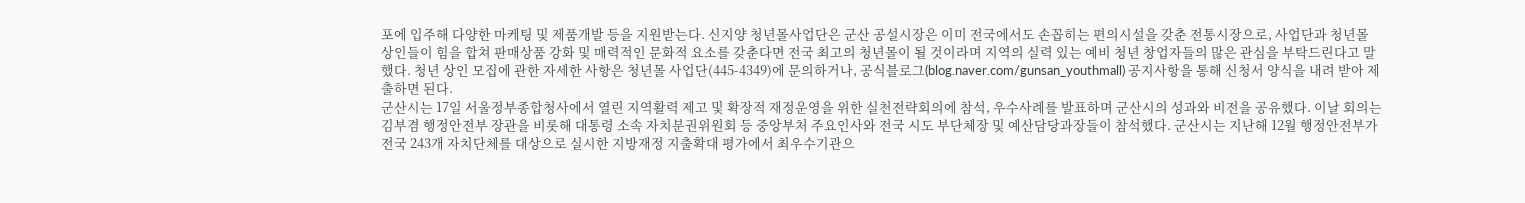포에 입주해 다양한 마케팅 및 제품개발 등을 지원받는다. 신지양 청년몰사업단은 군산 공설시장은 이미 전국에서도 손꼽히는 편의시설을 갖춘 전통시장으로, 사업단과 청년몰 상인들이 힘을 합쳐 판매상품 강화 및 매력적인 문화적 요소를 갖춘다면 전국 최고의 청년몰이 될 것이라며 지역의 실력 있는 예비 청년 창업자들의 많은 관심을 부탁드린다고 말했다. 청년 상인 모집에 관한 자세한 사항은 청년몰 사업단(445-4349)에 문의하거나, 공식블로그(blog.naver.com/gunsan_youthmall) 공지사항을 통해 신청서 양식을 내려 받아 제출하면 된다.
군산시는 17일 서울정부종합청사에서 열린 지역활력 제고 및 확장적 재정운영을 위한 실천전략회의에 참석, 우수사례를 발표하며 군산시의 성과와 비전을 공유했다. 이날 회의는 김부겸 행정안전부 장관을 비롯해 대통령 소속 자치분권위원회 등 중앙부처 주요인사와 전국 시도 부단체장 및 예산담당과장들이 참석했다. 군산시는 지난해 12월 행정안전부가 전국 243개 자치단체를 대상으로 실시한 지방재정 지출확대 평가에서 최우수기관으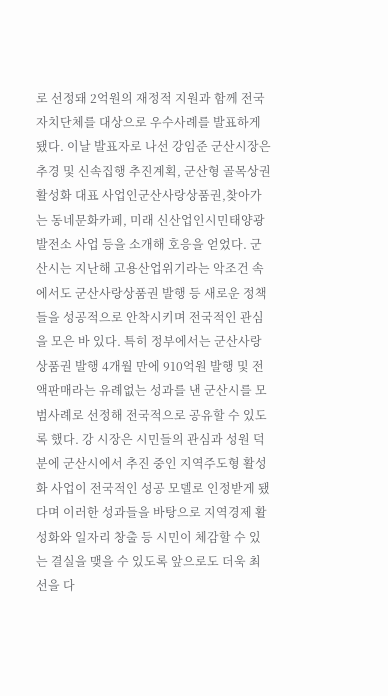로 선정돼 2억원의 재정적 지원과 함께 전국 자치단체를 대상으로 우수사례를 발표하게 됐다. 이날 발표자로 나선 강임준 군산시장은 추경 및 신속집행 추진계획, 군산형 골목상권 활성화 대표 사업인군산사랑상품권,찾아가는 동네문화카페, 미래 신산업인시민태양광 발전소 사업 등을 소개해 호응을 얻었다. 군산시는 지난해 고용산업위기라는 악조건 속에서도 군산사랑상품권 발행 등 새로운 정책들을 성공적으로 안착시키며 전국적인 관심을 모은 바 있다. 특히 정부에서는 군산사랑상품권 발행 4개월 만에 910억원 발행 및 전액판매라는 유례없는 성과를 낸 군산시를 모범사례로 선정해 전국적으로 공유할 수 있도록 했다. 강 시장은 시민들의 관심과 성원 덕분에 군산시에서 추진 중인 지역주도형 활성화 사업이 전국적인 성공 모델로 인정받게 됐다며 이러한 성과들을 바탕으로 지역경제 활성화와 일자리 창출 등 시민이 체감할 수 있는 결실을 맺을 수 있도록 앞으로도 더욱 최선을 다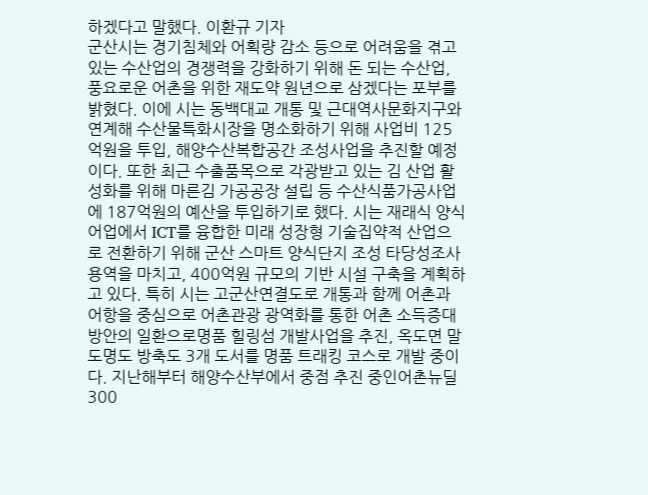하겠다고 말했다. 이환규 기자
군산시는 경기침체와 어획량 감소 등으로 어려움을 겪고 있는 수산업의 경쟁력을 강화하기 위해 돈 되는 수산업, 풍요로운 어촌을 위한 재도약 원년으로 삼겠다는 포부를 밝혔다. 이에 시는 동백대교 개통 및 근대역사문화지구와 연계해 수산물특화시장을 명소화하기 위해 사업비 125억원을 투입, 해양수산복합공간 조성사업을 추진할 예정이다. 또한 최근 수출품목으로 각광받고 있는 김 산업 활성화를 위해 마른김 가공공장 설립 등 수산식품가공사업에 187억원의 예산을 투입하기로 했다. 시는 재래식 양식어업에서 ICT를 융합한 미래 성장형 기술집약적 산업으로 전환하기 위해 군산 스마트 양식단지 조성 타당성조사 용역을 마치고, 400억원 규모의 기반 시설 구축을 계획하고 있다. 특히 시는 고군산연결도로 개통과 함께 어촌과 어항을 중심으로 어촌관광 광역화를 통한 어촌 소득증대 방안의 일환으로명품 힐링섬 개발사업을 추진, 옥도면 말도명도 방축도 3개 도서를 명품 트래킹 코스로 개발 중이다. 지난해부터 해양수산부에서 중점 추진 중인어촌뉴딜 300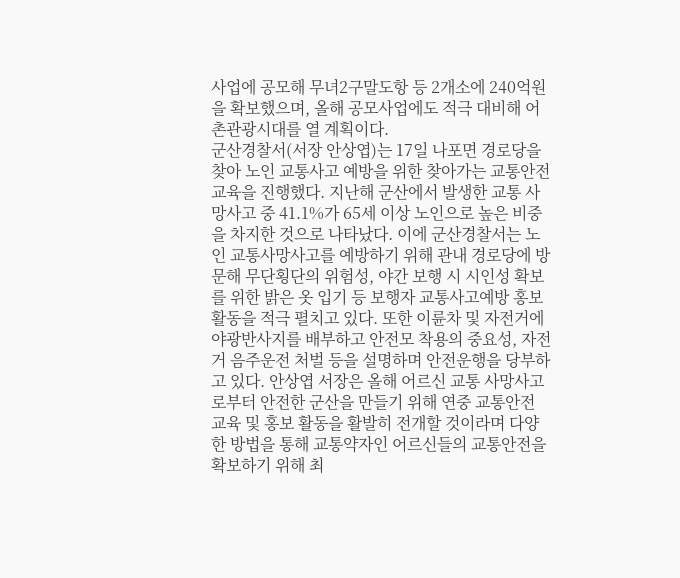사업에 공모해 무녀2구말도항 등 2개소에 240억원을 확보했으며, 올해 공모사업에도 적극 대비해 어촌관광시대를 열 계획이다.
군산경찰서(서장 안상엽)는 17일 나포면 경로당을 찾아 노인 교통사고 예방을 위한 찾아가는 교통안전 교육을 진행했다. 지난해 군산에서 발생한 교통 사망사고 중 41.1%가 65세 이상 노인으로 높은 비중을 차지한 것으로 나타났다. 이에 군산경찰서는 노인 교통사망사고를 예방하기 위해 관내 경로당에 방문해 무단횡단의 위험성, 야간 보행 시 시인성 확보를 위한 밝은 옷 입기 등 보행자 교통사고예방 홍보활동을 적극 펼치고 있다. 또한 이륜차 및 자전거에 야광반사지를 배부하고 안전모 착용의 중요성, 자전거 음주운전 처벌 등을 설명하며 안전운행을 당부하고 있다. 안상엽 서장은 올해 어르신 교통 사망사고로부터 안전한 군산을 만들기 위해 연중 교통안전 교육 및 홍보 활동을 활발히 전개할 것이라며 다양한 방법을 통해 교통약자인 어르신들의 교통안전을 확보하기 위해 최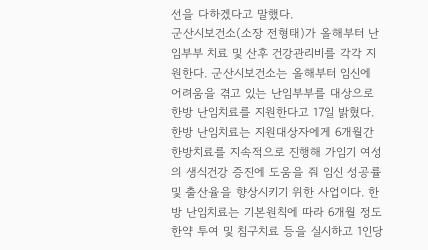선을 다하겠다고 말했다.
군산시보건소(소장 전형태)가 올해부터 난임부부 치료 및 산후 건강관리비를 각각 지원한다. 군산시보건소는 올해부터 임신에 어려움을 겪고 있는 난임부부를 대상으로 한방 난임치료를 지원한다고 17일 밝혔다. 한방 난임치료는 지원대상자에게 6개월간 한방치료를 지속적으로 진행해 가임기 여성의 생식건강 증진에 도움을 줘 임신 성공률 및 출산율을 향상시키기 위한 사업이다. 한방 난임치료는 기본원칙에 따라 6개월 정도 한약 투여 및 침구치료 등을 실시하고 1인당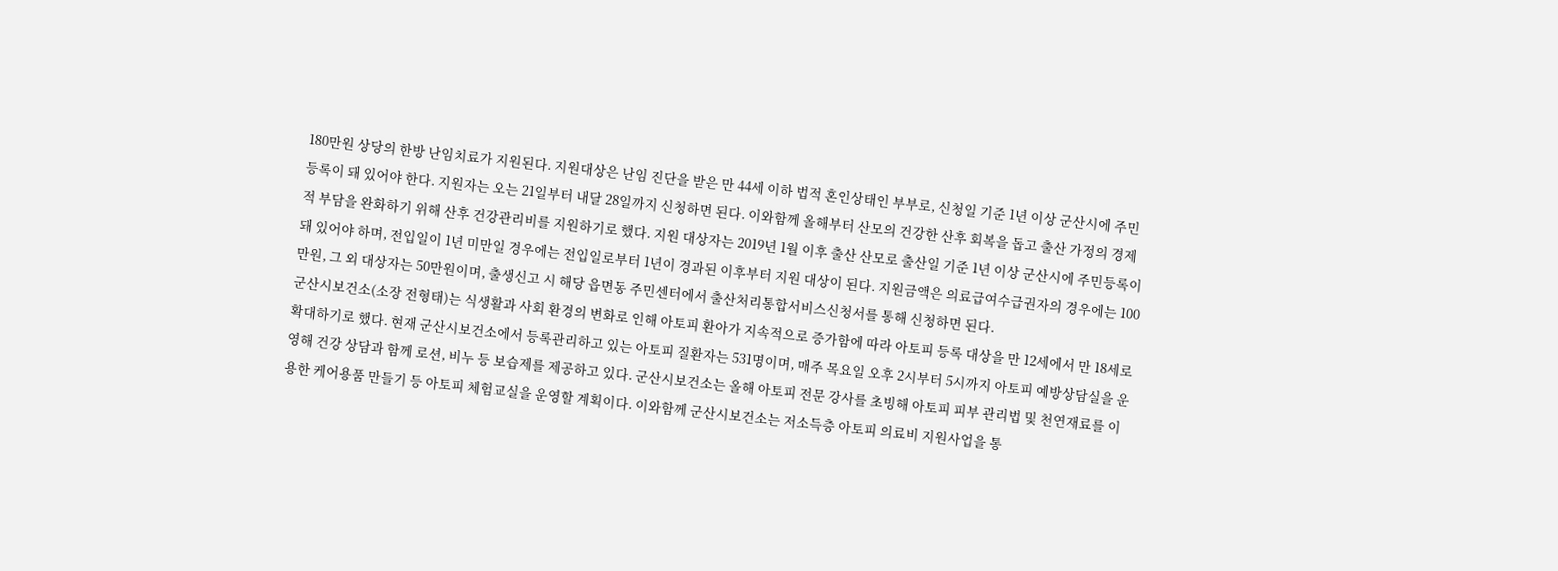180만원 상당의 한방 난임치료가 지원된다. 지원대상은 난임 진단을 받은 만 44세 이하 법적 혼인상태인 부부로, 신청일 기준 1년 이상 군산시에 주민등록이 돼 있어야 한다. 지원자는 오는 21일부터 내달 28일까지 신청하면 된다. 이와함께 올해부터 산모의 건강한 산후 회복을 돕고 출산 가정의 경제적 부담을 완화하기 위해 산후 건강관리비를 지원하기로 했다. 지원 대상자는 2019년 1월 이후 출산 산모로 출산일 기준 1년 이상 군산시에 주민등록이 돼 있어야 하며, 전입일이 1년 미만일 경우에는 전입일로부터 1년이 경과된 이후부터 지원 대상이 된다. 지원금액은 의료급여수급권자의 경우에는 100만원, 그 외 대상자는 50만원이며, 출생신고 시 해당 읍면동 주민센터에서 출산처리통합서비스신청서를 통해 신청하면 된다.
군산시보건소(소장 전형태)는 식생활과 사회 환경의 변화로 인해 아토피 환아가 지속적으로 증가함에 따라 아토피 등록 대상을 만 12세에서 만 18세로 확대하기로 했다. 현재 군산시보건소에서 등록관리하고 있는 아토피 질환자는 531명이며, 매주 목요일 오후 2시부터 5시까지 아토피 예방상담실을 운영해 건강 상담과 함께 로션, 비누 등 보습제를 제공하고 있다. 군산시보건소는 올해 아토피 전문 강사를 초빙해 아토피 피부 관리법 및 천연재료를 이용한 케어용품 만들기 등 아토피 체험교실을 운영할 계획이다. 이와함께 군산시보건소는 저소득층 아토피 의료비 지원사업을 통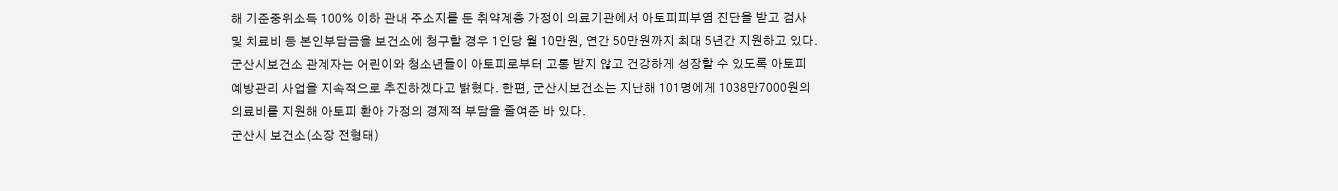해 기준중위소득 100% 이하 관내 주소지를 둔 취약계층 가정이 의료기관에서 아토피피부염 진단을 받고 검사 및 치료비 등 본인부담금을 보건소에 청구할 경우 1인당 월 10만원, 연간 50만원까지 최대 5년간 지원하고 있다. 군산시보건소 관계자는 어린이와 청소년들이 아토피로부터 고통 받지 않고 건강하게 성장할 수 있도록 아토피 예방관리 사업을 지속적으로 추진하겠다고 밝혔다. 한편, 군산시보건소는 지난해 101명에게 1038만7000원의 의료비를 지원해 아토피 환아 가정의 경제적 부담을 줄여준 바 있다.
군산시 보건소(소장 전형태)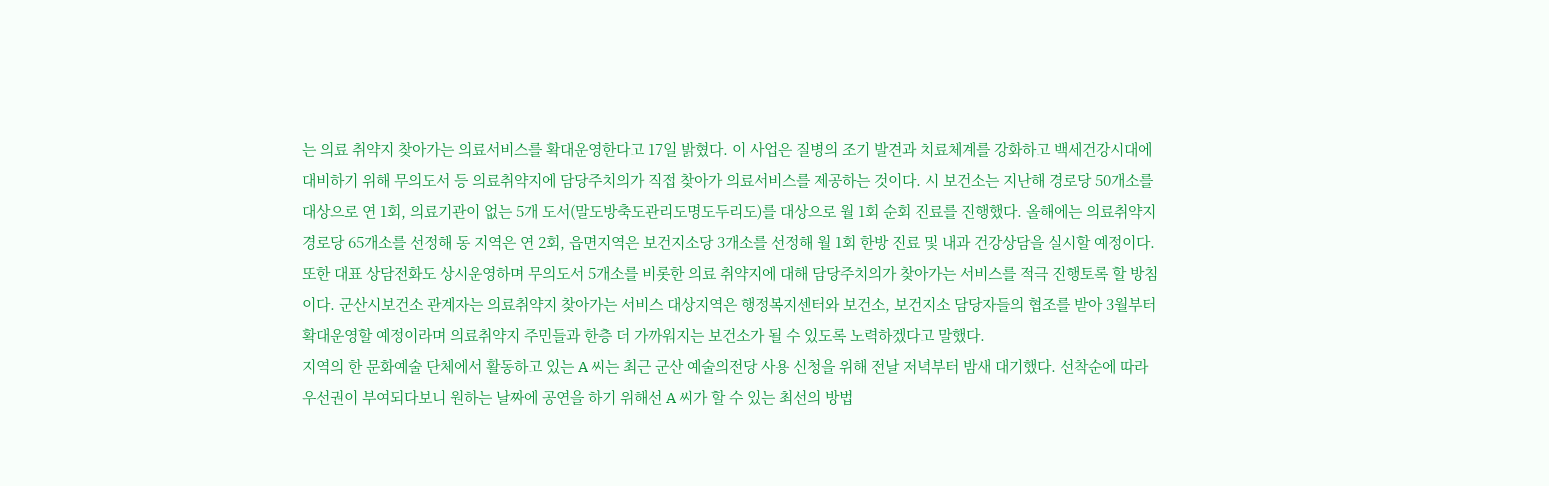는 의료 취약지 찾아가는 의료서비스를 확대운영한다고 17일 밝혔다. 이 사업은 질병의 조기 발견과 치료체계를 강화하고 백세건강시대에 대비하기 위해 무의도서 등 의료취약지에 담당주치의가 직접 찾아가 의료서비스를 제공하는 것이다. 시 보건소는 지난해 경로당 50개소를 대상으로 연 1회, 의료기관이 없는 5개 도서(말도방축도관리도명도두리도)를 대상으로 월 1회 순회 진료를 진행했다. 올해에는 의료취약지 경로당 65개소를 선정해 동 지역은 연 2회, 읍면지역은 보건지소당 3개소를 선정해 월 1회 한방 진료 및 내과 건강상담을 실시할 예정이다. 또한 대표 상담전화도 상시운영하며 무의도서 5개소를 비롯한 의료 취약지에 대해 담당주치의가 찾아가는 서비스를 적극 진행토록 할 방침이다. 군산시보건소 관계자는 의료취약지 찾아가는 서비스 대상지역은 행정복지센터와 보건소, 보건지소 담당자들의 협조를 받아 3월부터 확대운영할 예정이라며 의료취약지 주민들과 한층 더 가까워지는 보건소가 될 수 있도록 노력하겠다고 말했다.
지역의 한 문화예술 단체에서 활동하고 있는 A 씨는 최근 군산 예술의전당 사용 신청을 위해 전날 저녁부터 밤새 대기했다. 선착순에 따라 우선권이 부여되다보니 원하는 날짜에 공연을 하기 위해선 A 씨가 할 수 있는 최선의 방법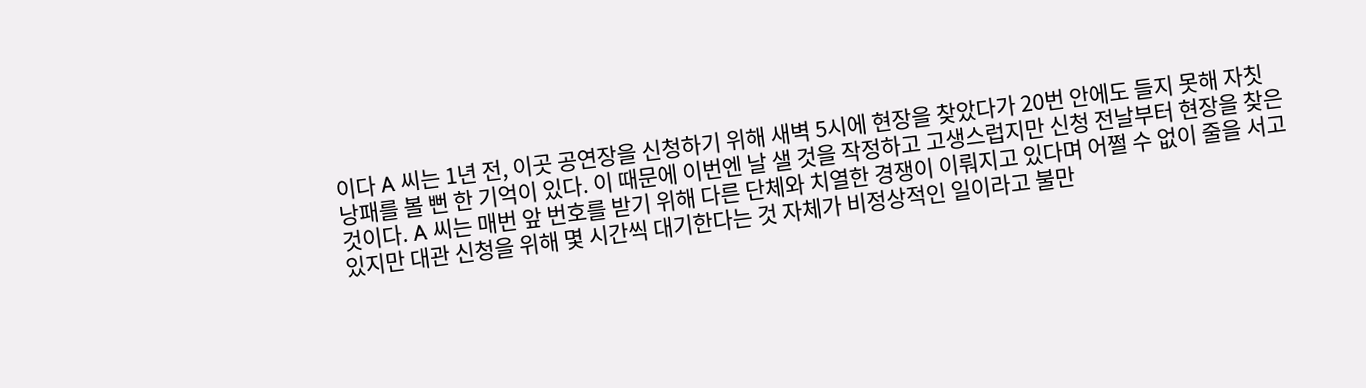이다 A 씨는 1년 전, 이곳 공연장을 신청하기 위해 새벽 5시에 현장을 찾았다가 20번 안에도 들지 못해 자칫 낭패를 볼 뻔 한 기억이 있다. 이 때문에 이번엔 날 샐 것을 작정하고 고생스럽지만 신청 전날부터 현장을 찾은 것이다. A 씨는 매번 앞 번호를 받기 위해 다른 단체와 치열한 경쟁이 이뤄지고 있다며 어쩔 수 없이 줄을 서고 있지만 대관 신청을 위해 몇 시간씩 대기한다는 것 자체가 비정상적인 일이라고 불만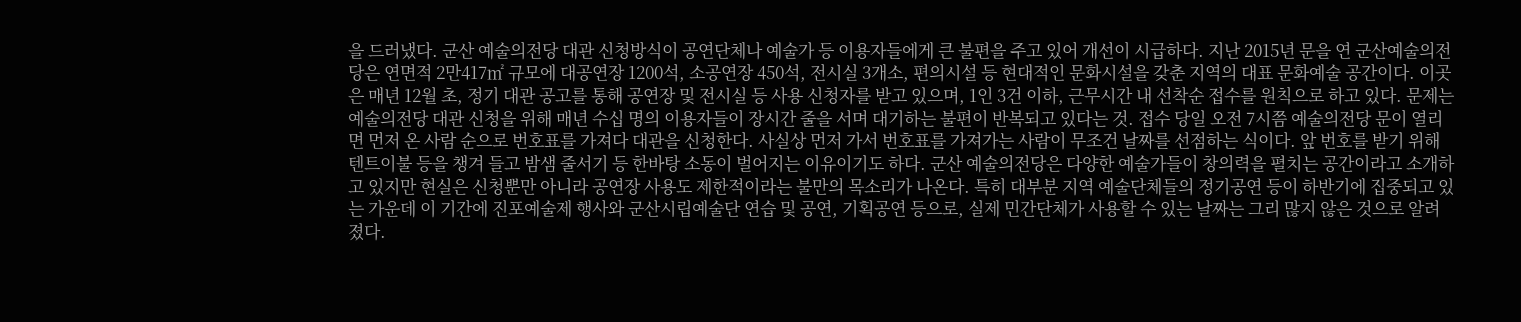을 드러냈다. 군산 예술의전당 대관 신청방식이 공연단체나 예술가 등 이용자들에게 큰 불편을 주고 있어 개선이 시급하다. 지난 2015년 문을 연 군산예술의전당은 연면적 2만417㎡ 규모에 대공연장 1200석, 소공연장 450석, 전시실 3개소, 편의시설 등 현대적인 문화시설을 갖춘 지역의 대표 문화예술 공간이다. 이곳은 매년 12월 초, 정기 대관 공고를 통해 공연장 및 전시실 등 사용 신청자를 받고 있으며, 1인 3건 이하, 근무시간 내 선착순 접수를 원칙으로 하고 있다. 문제는 예술의전당 대관 신청을 위해 매년 수십 명의 이용자들이 장시간 줄을 서며 대기하는 불편이 반복되고 있다는 것. 접수 당일 오전 7시쯤 예술의전당 문이 열리면 먼저 온 사람 순으로 번호표를 가져다 대관을 신청한다. 사실상 먼저 가서 번호표를 가져가는 사람이 무조건 날짜를 선점하는 식이다. 앞 번호를 받기 위해 텐트이불 등을 챙겨 들고 밤샘 줄서기 등 한바탕 소동이 벌어지는 이유이기도 하다. 군산 예술의전당은 다양한 예술가들이 창의력을 펼치는 공간이라고 소개하고 있지만 현실은 신청뿐만 아니라 공연장 사용도 제한적이라는 불만의 목소리가 나온다. 특히 대부분 지역 예술단체들의 정기공연 등이 하반기에 집중되고 있는 가운데 이 기간에 진포예술제 행사와 군산시립예술단 연습 및 공연, 기획공연 등으로, 실제 민간단체가 사용할 수 있는 날짜는 그리 많지 않은 것으로 알려졌다.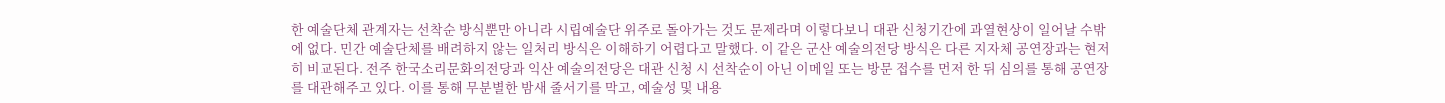한 예술단체 관계자는 선착순 방식뿐만 아니라 시립예술단 위주로 돌아가는 것도 문제라며 이렇다보니 대관 신청기간에 과열현상이 일어날 수밖에 없다. 민간 예술단체를 배려하지 않는 일처리 방식은 이해하기 어렵다고 말했다. 이 같은 군산 예술의전당 방식은 다른 지자체 공연장과는 현저히 비교된다. 전주 한국소리문화의전당과 익산 예술의전당은 대관 신청 시 선착순이 아닌 이메일 또는 방문 접수를 먼저 한 뒤 심의를 통해 공연장를 대관해주고 있다. 이를 통해 무분별한 밤새 줄서기를 막고, 예술성 및 내용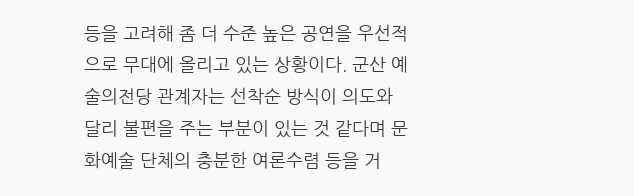등을 고려해 좀 더 수준 높은 공연을 우선적으로 무대에 올리고 있는 상황이다. 군산 예술의전당 관계자는 선착순 방식이 의도와 달리 불편을 주는 부분이 있는 것 같다며 문화예술 단체의 충분한 여론수렴 등을 거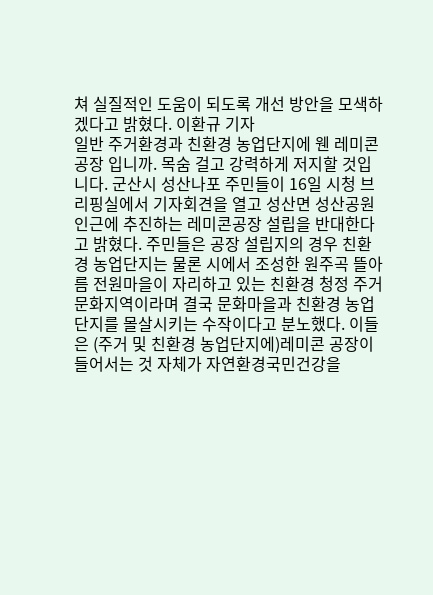쳐 실질적인 도움이 되도록 개선 방안을 모색하겠다고 밝혔다. 이환규 기자
일반 주거환경과 친환경 농업단지에 웬 레미콘 공장 입니까. 목숨 걸고 강력하게 저지할 것입니다. 군산시 성산나포 주민들이 16일 시청 브리핑실에서 기자회견을 열고 성산면 성산공원 인근에 추진하는 레미콘공장 설립을 반대한다고 밝혔다. 주민들은 공장 설립지의 경우 친환경 농업단지는 물론 시에서 조성한 원주곡 뜰아름 전원마을이 자리하고 있는 친환경 청정 주거 문화지역이라며 결국 문화마을과 친환경 농업단지를 몰살시키는 수작이다고 분노했다. 이들은 (주거 및 친환경 농업단지에)레미콘 공장이 들어서는 것 자체가 자연환경국민건강을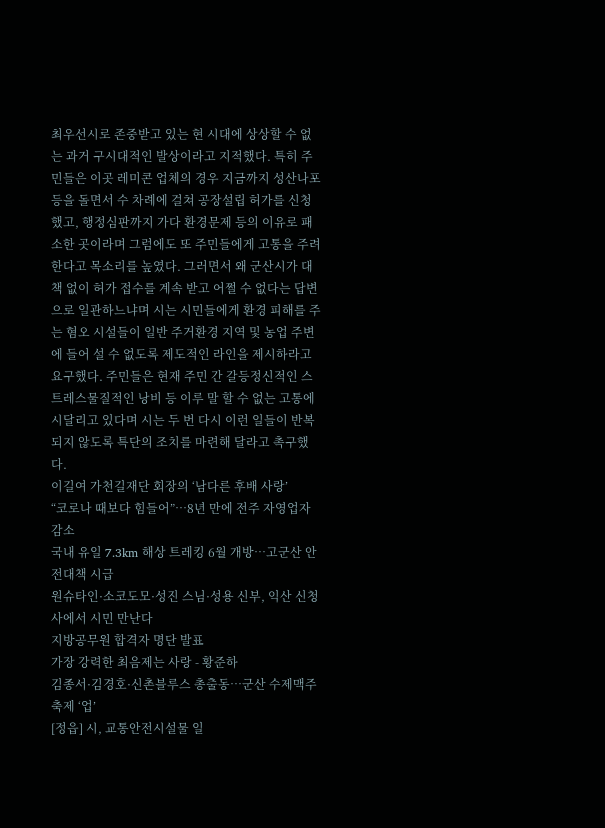최우선시로 존중받고 있는 현 시대에 상상할 수 없는 과거 구시대적인 발상이라고 지적했다. 특히 주민들은 이곳 레미콘 업체의 경우 지금까지 성산나포 등을 돌면서 수 차례에 걸쳐 공장설립 허가를 신청했고, 행정심판까지 가다 환경문제 등의 이유로 패소한 곳이라며 그럼에도 또 주민들에게 고통을 주려한다고 목소리를 높였다. 그러면서 왜 군산시가 대책 없이 허가 접수를 계속 받고 어쩔 수 없다는 답변으로 일관하느냐며 시는 시민들에게 환경 피해를 주는 혐오 시설들이 일반 주거환경 지역 및 농업 주변에 들어 설 수 없도록 제도적인 라인을 제시하라고 요구했다. 주민들은 현재 주민 간 갈등정신적인 스트레스물질적인 낭비 등 이루 말 할 수 없는 고통에 시달리고 있다며 시는 두 번 다시 이런 일들이 반복되지 않도록 특단의 조치를 마련해 달라고 촉구했다.
이길여 가천길재단 회장의 ‘남다른 후배 사랑’
“코로나 때보다 힘들어”⋯8년 만에 전주 자영업자 감소
국내 유일 7.3km 해상 트레킹 6월 개방…고군산 안전대책 시급
원슈타인·소코도모·성진 스님·성용 신부, 익산 신청사에서 시민 만난다
지방공무원 합격자 명단 발표
가장 강력한 최음제는 사랑 - 황준하
김종서·김경호·신촌블루스 총출동⋯군산 수제맥주 축제 ‘업’
[정읍] 시, 교통안전시설물 일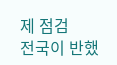제 점검
전국이 반했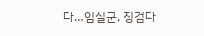다…임실군, 징검다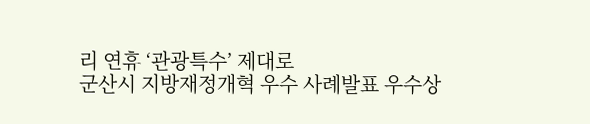리 연휴 ‘관광특수’ 제대로
군산시 지방재정개혁 우수 사례발표 우수상